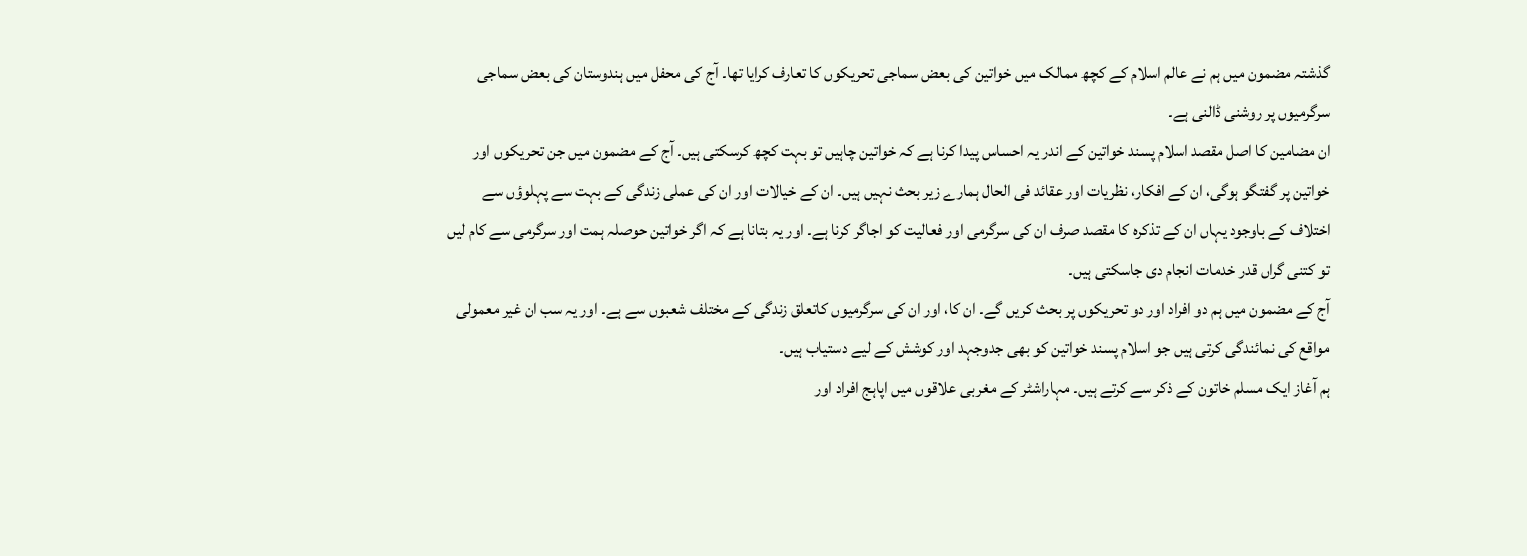گذشتہ مضمون میں ہم نے عالم اسلام کے کچھ ممالک میں خواتین کی بعض سماجی تحریکوں کا تعارف کرایا تھا۔ آج کی محفل میں ہندوستان کی بعض سماجی سرگرمیوں پر روشنی ڈالنی ہے۔
ان مضامین کا اصل مقصد اسلام پسند خواتین کے اندر یہ احساس پیدا کرنا ہے کہ خواتین چاہیں تو بہت کچھ کرسکتی ہیں۔ آج کے مضمون میں جن تحریکوں اور خواتین پر گفتگو ہوگی، ان کے افکار، نظریات اور عقائد فی الحال ہمارے زیر بحث نہیں ہیں۔ ان کے خیالات اور ان کی عملی زندگی کے بہت سے پہلوؤں سے اختلاف کے باوجود یہاں ان کے تذکرہ کا مقصد صرف ان کی سرگرمی اور فعالیت کو اجاگر کرنا ہے۔ اور یہ بتانا ہے کہ اگر خواتین حوصلہ ہمت اور سرگرمی سے کام لیں تو کتنی گراں قدر خدمات انجام دی جاسکتی ہیں۔
آج کے مضمون میں ہم دو افراد اور دو تحریکوں پر بحث کریں گے۔ ان کا، اور ان کی سرگرمیوں کاتعلق زندگی کے مختلف شعبوں سے ہے۔ اور یہ سب ان غیر معمولی مواقع کی نمائندگی کرتی ہیں جو اسلام پسند خواتین کو بھی جدوجہد اور کوشش کے لیے دستیاب ہیں۔
ہم آغاز ایک مسلم خاتون کے ذکر سے کرتے ہیں۔ مہاراشٹر کے مغربی علاقوں میں اپاہج افراد اور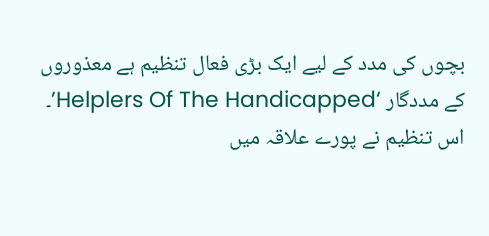بچوں کی مدد کے لیے ایک بڑی فعال تنظیم ہے معذوروں کے مددگار ‘Helplers Of The Handicapped’۔ اس تنظیم نے پورے علاقہ میں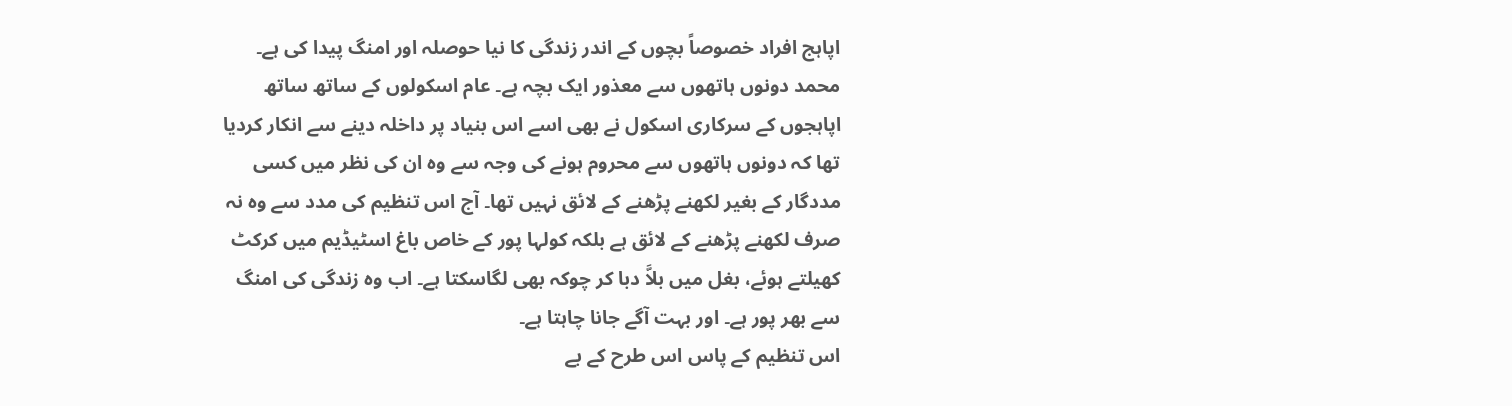اپاہج افراد خصوصاً بچوں کے اندر زندگی کا نیا حوصلہ اور امنگ پیدا کی ہے۔ محمد دونوں ہاتھوں سے معذور ایک بچہ ہے۔ عام اسکولوں کے ساتھ ساتھ اپاہجوں کے سرکاری اسکول نے بھی اسے اس بنیاد پر داخلہ دینے سے انکار کردیا تھا کہ دونوں ہاتھوں سے محروم ہونے کی وجہ سے وہ ان کی نظر میں کسی مددگار کے بغیر لکھنے پڑھنے کے لائق نہیں تھا۔ آج اس تنظیم کی مدد سے وہ نہ صرف لکھنے پڑھنے کے لائق ہے بلکہ کولہا پور کے خاص باغ اسٹیڈیم میں کرکٹ کھیلتے ہوئے، بغل میں بلاَّ دبا کر چوکہ بھی لگاسکتا ہے۔ اب وہ زندگی کی امنگ سے بھر پور ہے۔ اور بہت آگے جانا چاہتا ہے۔
اس تنظیم کے پاس اس طرح کے بے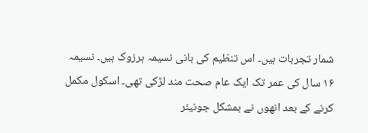شمار تجربات ہیں۔ اس تنظیم کی بانی نسیمہ ہرزوک ہیں۔ نسیمہ ۱۶ سال کی عمر تک ایک عام صحت مند لڑکی تھی۔ اسکول مکمل کرنے کے بعد انھوں نے بمشکل جونیئر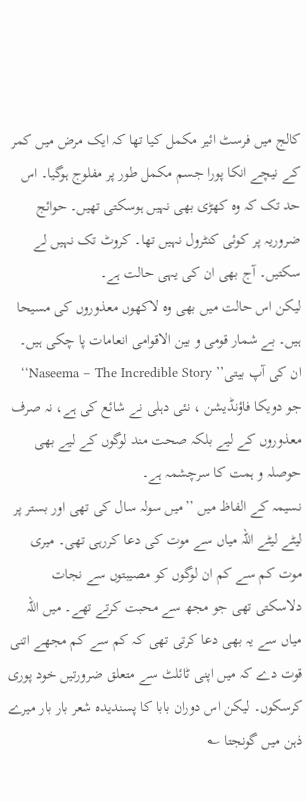کالج میں فرسٹ ائیر مکمل کیا تھا کہ ایک مرض میں کمر کے نیچے انکا پورا جسم مکمل طور پر مفلوج ہوگیا۔ اس حد تک کہ وہ کھڑی بھی نہیں ہوسکتی تھیں۔ حوائج ضروریہ پر کوئی کنٹرول نہیں تھا۔ کروٹ تک نہیں لے سکتیں۔ آج بھی ان کی یہی حالت ہے۔
لیکن اس حالت میں بھی وہ لاکھوں معذوروں کی مسیحا ہیں۔ بے شمار قومی و بین الاقوامی انعامات پا چکی ہیں۔ ان کی آپ بیتی’’ Naseema – The Incredible Story‘‘ جو دویکا فاؤنڈیشن ، نئی دہلی نے شائع کی ہے، نہ صرف معذوروں کے لیے بلکہ صحت مند لوگوں کے لیے بھی حوصلہ و ہمت کا سرچشمہ ہے۔
نسیمہ کے الفاظ میں ’’میں سولہ سال کی تھی اور بستر پر لیٹے لیٹے اللہ میاں سے موت کی دعا کررہی تھی۔ میری موت کم سے کم ان لوگوں کو مصیبتوں سے نجات دلاسکتی تھی جو مجھ سے محبت کرتے تھے۔ میں اللہ میاں سے یہ بھی دعا کرتی تھی کہ کم سے کم مجھے اتنی قوت دے کہ میں اپنی ٹائلٹ سے متعلق ضرورتیں خود پوری کرسکوں۔ لیکن اس دوران بابا کا پسندیدہ شعر بار بار میرے ذہن میں گونجتا ؎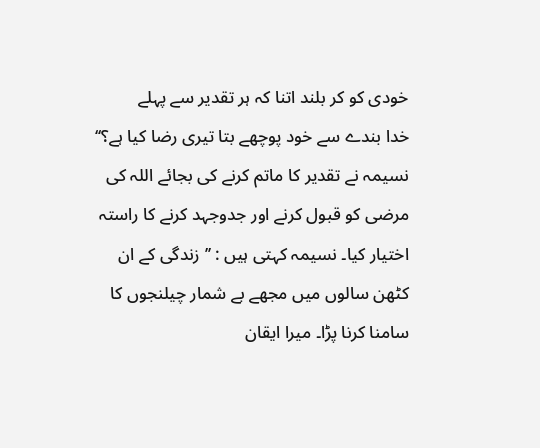خودی کو کر بلند اتنا کہ ہر تقدیر سے پہلے
خدا بندے سے خود پوچھے بتا تیری رضا کیا ہے؟‘‘
نسیمہ نے تقدیر کا ماتم کرنے کی بجائے اللہ کی مرضی کو قبول کرنے اور جدوجہد کرنے کا راستہ اختیار کیا۔ نسیمہ کہتی ہیں : ’’زندگی کے ان کٹھن سالوں میں مجھے بے شمار چیلنجوں کا سامنا کرنا پڑا۔ میرا ایقان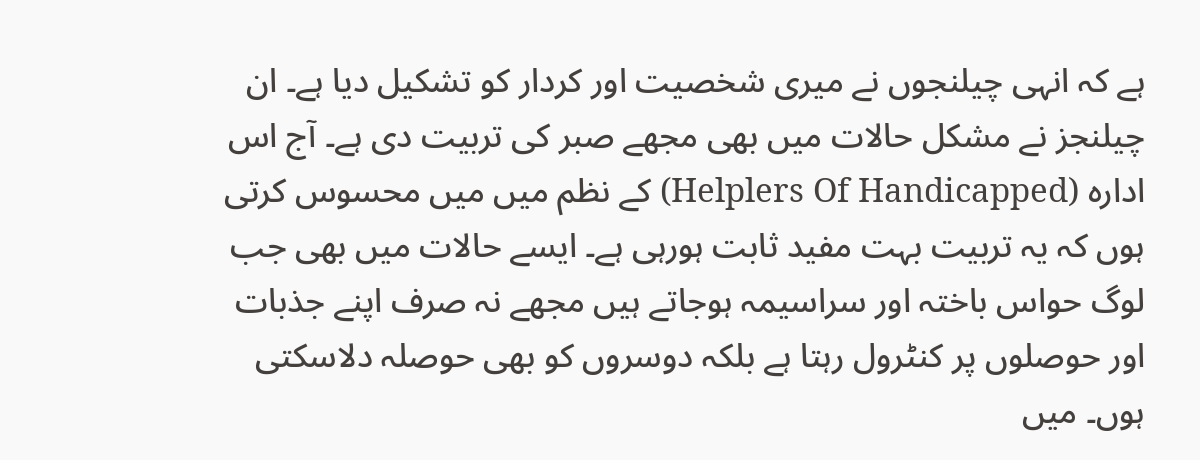ہے کہ انہی چیلنجوں نے میری شخصیت اور کردار کو تشکیل دیا ہے۔ ان چیلنجز نے مشکل حالات میں بھی مجھے صبر کی تربیت دی ہے۔ آج اس ادارہ (Helplers Of Handicapped) کے نظم میں میں محسوس کرتی ہوں کہ یہ تربیت بہت مفید ثابت ہورہی ہے۔ ایسے حالات میں بھی جب لوگ حواس باختہ اور سراسیمہ ہوجاتے ہیں مجھے نہ صرف اپنے جذبات اور حوصلوں پر کنٹرول رہتا ہے بلکہ دوسروں کو بھی حوصلہ دلاسکتی ہوں۔ میں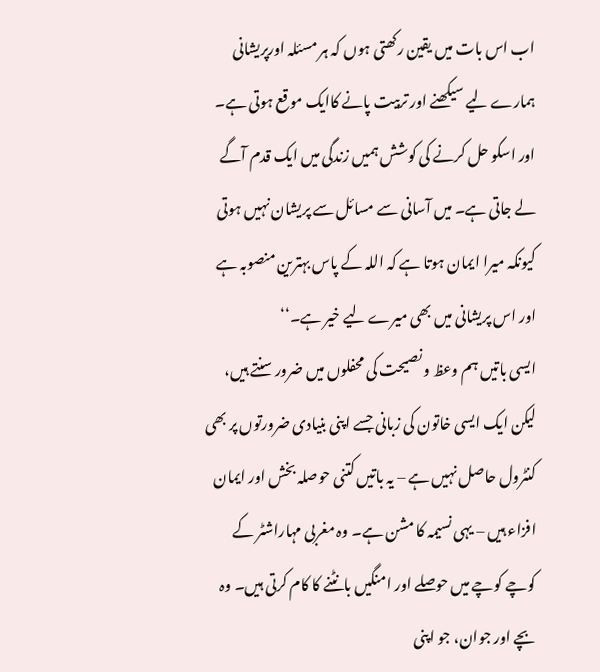اب اس بات میں یقین رکھتی ہوں کہ ہر مسئلہ اورپریشانی ہمارے لیے سیکھنے اور تربیت پانے کاایک موقع ہوتی ہے۔ اور اسکو حل کرنے کی کوشش ہمیں زندگی میں ایک قدم آگے لے جاتی ہے۔ میں آسانی سے مسائل سے پریشان نہیں ہوتی کیونکہ میرا ایمان ہوتا ہے کہ اللہ کے پاس بہترین منصوبہ ہے اور اس پریشانی میں بھی میرے لیے خیر ہے۔‘‘
ایسی باتیں ہم وعظ و نصیحت کی محفلوں میں ضرور سنتے ہیں، لیکن ایک ایسی خاتون کی زبانی جسے اپنی بنیادی ضرورتوں پر بھی کنٹرول حاصل نہیں ہے – یہ باتیں کتنی حوصلہ بخش اور ایمان افزاء ہیں – یہی نسیمہ کا مشن ہے۔ وہ مغربی مہاراشٹر کے کوچے کوچے میں حوصلے اور امنگیں بانٹنے کا کام کرتی ہیں۔ وہ بچے اور جوان، جو اپنی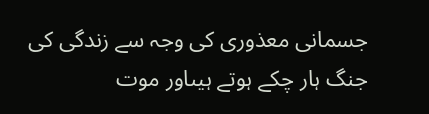جسمانی معذوری کی وجہ سے زندگی کی جنگ ہار چکے ہوتے ہیںاور موت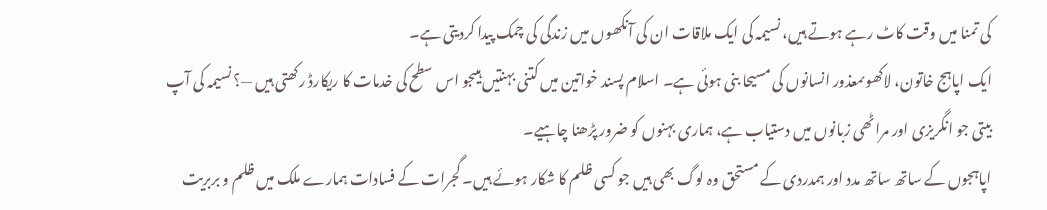کی تمنا میں وقت کاٹ رہے ہوتے ہیں، نسیمہ کی ایک ملاقات ان کی آنکھوں میں زندگی کی چمک پیدا کردیتی ہے۔
ایک اپاہج خاتون، لاکھوںمعذور انسانوں کی مسیحا بنی ہوئی ہے۔ اسلام پسند خواتین میں کتنی بہنتیں ہیںجو اس سطح کی خدمات کا ریکارڈ رکھتی ہیں —؟ نسیمہ کی آپ بیتی جو انگریزی اور مراٹھی زبانوں میں دستیاب ہے، ہماری بہنوں کو ضرور پڑھنا چاہیے۔
اپاہجوں کے ساتھ ساتھ مدد اور ہمدردی کے مستحق وہ لوگ بھی ہیں جو کسی ظلم کا شکار ہوئے ہیں۔ گجرات کے فسادات ہمارے ملک میں ظلم و بربریت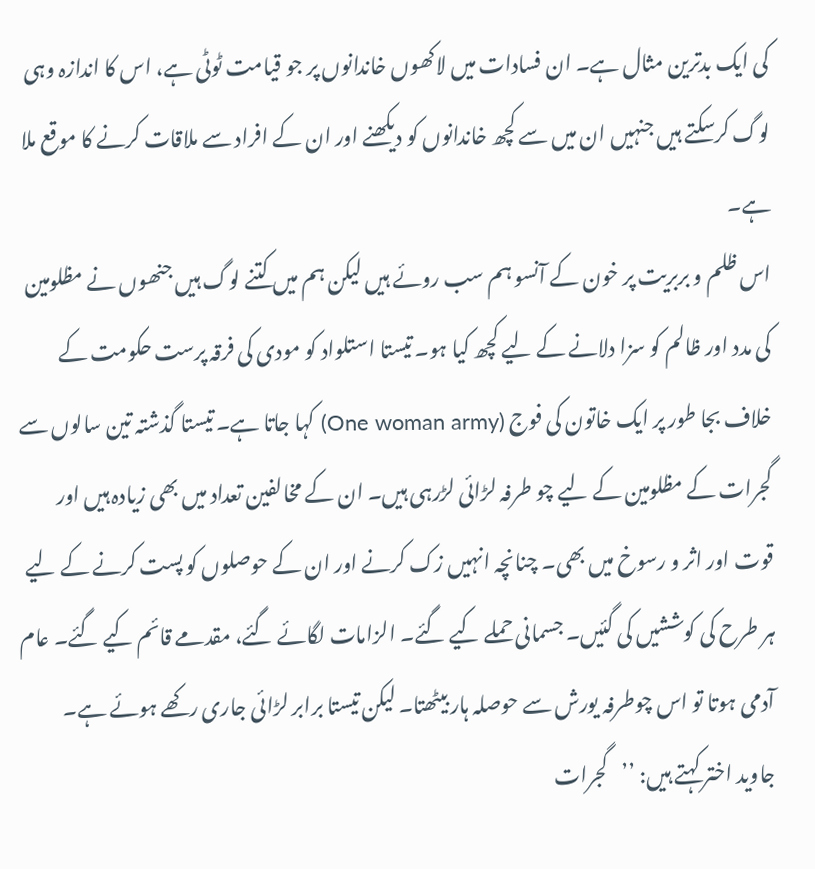کی ایک بدترین مثال ہے۔ ان فسادات میں لاکھوں خاندانوں پر جو قیامت ٹوٹی ہے، اس کا اندازہ وہی لوگ کرسکتے ہیں جنہیں ان میں سے کچھ خاندانوں کو دیکھنے اور ان کے افراد سے ملاقات کرنے کا موقع ملا ہے۔
اس ظلم و بربریت پر خون کے آنسو ہم سب روئے ہیں لیکن ہم میں کتنے لوگ ہیں جنھوں نے مظلومین کی مدد اور ظالم کو سزا دلانے کے لیے کچھ کیا ہو۔ تیستا استلواد کو مودی کی فرقہ پرست حکومت کے خلاف بجا طور پر ایک خاتون کی فوج (One woman army) کہا جاتا ہے۔ تیستا گذشتہ تین سالوں سے گجرات کے مظلومین کے لیے چو طرفہ لڑائی لڑرہی ہیں۔ ان کے مخالفین تعداد میں بھی زیادہ ہیں اور قوت اور اثر و رسوخ میں بھی۔ چنانچہ انہیں زک کرنے اور ان کے حوصلوں کو پست کرنے کے لیے ہر طرح کی کوششیں کی گئیں۔ جسمانی حملے کیے گئے۔ الزامات لگائے گئے، مقدمے قائم کیے گئے۔ عام آدمی ہوتا تو اس چوطرفہ یورش سے حوصلہ ہار بیٹھتا۔ لیکن تیستا برابر لڑائی جاری رکھے ہوئے ہے۔
جاوید اختر کہتے ہیں: ’’گجرات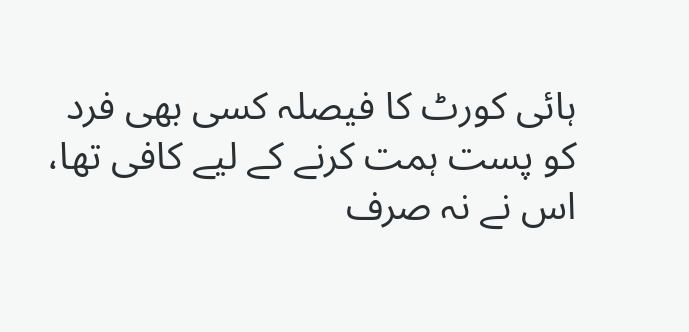ہائی کورٹ کا فیصلہ کسی بھی فرد کو پست ہمت کرنے کے لیے کافی تھا، اس نے نہ صرف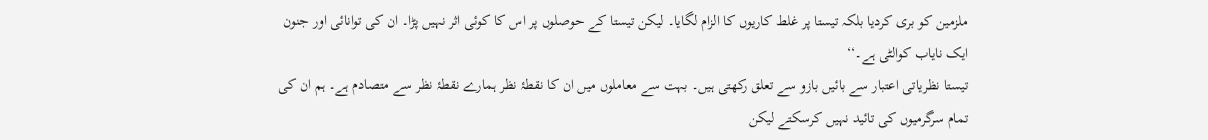ملزمین کو بری کردیا بلکہ تیستا پر غلط کاریوں کا الزام لگایا۔ لیکن تیستا کے حوصلوں پر اس کا کوئی اثر نہیں پڑا۔ ان کی توانائی اور جنون ایک نایاب کوالٹی ہے۔‘‘
تیستا نظریاتی اعتبار سے بائیں بازو سے تعلق رکھتی ہیں۔ بہت سے معاملوں میں ان کا نقطۂ نظر ہمارے نقطۂ نظر سے متصادم ہے۔ ہم ان کی تمام سرگرمیوں کی تائید نہیں کرسکتے لیکن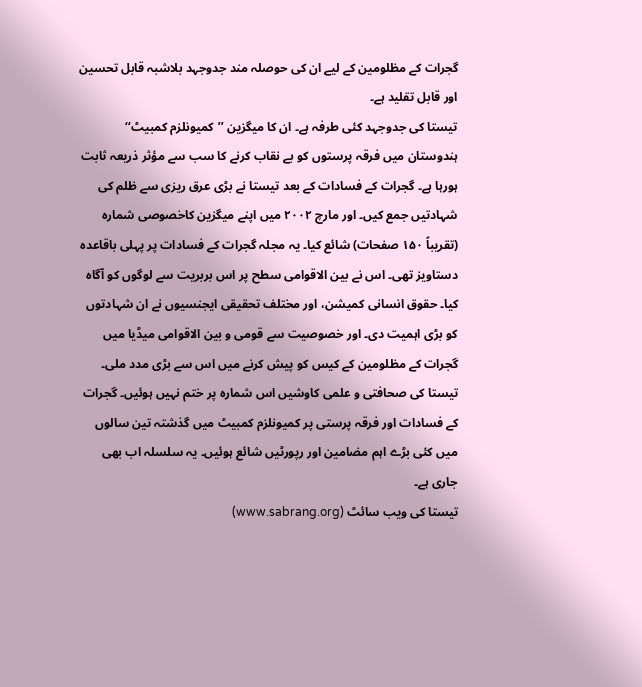گجرات کے مظلومین کے لیے ان کی حوصلہ مند جدوجہد بلاشبہ قابل تحسین اور قابل تقلید ہے۔
تیستا کی جدوجہد کئی طرفہ ہے۔ ان کا میگزین ’’کمیونلزم کمبیٹ‘‘ ہندوستان میں فرقہ پرستوں کو بے نقاب کرنے کا سب سے مؤثر ذریعہ ثابت ہورہا ہے۔ گجرات کے فسادات کے بعد تیستا نے بڑی عرق ریزی سے ظلم کی شہادتیں جمع کیں۔ اور مارچ ۲۰۰۲ میں اپنے میگزین کاخصوصی شمارہ (تقریباً ۱۵۰ صفحات) شائع کیا۔ یہ مجلہ گجرات کے فسادات پر پہلی باقاعدہ دستاویز تھی۔ اس نے بین الاقوامی سطح پر اس بربریت سے لوگوں کو آگاہ کیا۔ حقوق انسانی کمیشن، اور مختلف تحقیقی ایجنسیوں نے ان شہادتوں کو بڑی اہمیت دی۔ اور خصوصیت سے قومی و بین الاقوامی میڈیا میں گجرات کے مظلومین کے کیس کو پیش کرنے میں اس سے بڑی مدد ملی۔
تیستا کی صحافتی و علمی کاوشیں اس شمارہ پر ختم نہیں ہوئیں۔ گجرات کے فسادات اور فرقہ پرستی پر کمیونلزم کمبیٹ میں گذشتہ تین سالوں میں کئی بڑے اہم مضامین اور رپورٹیں شائع ہوئیں۔ یہ سلسلہ اب بھی جاری ہے۔
تیستا کی ویب سائٹ (www.sabrang.org)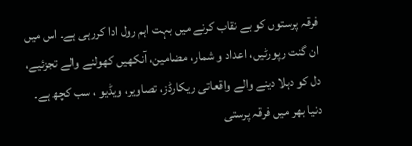فرقہ پرستوں کو بے نقاب کرنے میں بہت اہم رول ادا کررہی ہے۔ اس میں ان گنت رپورٹیں، اعداد و شمار، مضامین، آنکھیں کھولنے والے تجزئیے، دل کو دہلا دینے والے واقعاتی ریکارڈز، تصاویر، ویڈیو ، سب کچھ ہے۔ دنیا بھر میں فرقہ پرستی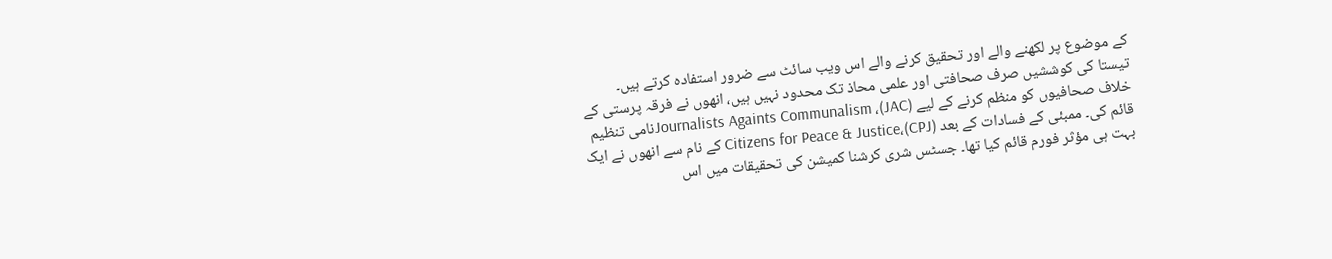کے موضوع پر لکھنے والے اور تحقیق کرنے والے اس ویب سائٹ سے ضرور استفادہ کرتے ہیں۔
تیستا کی کوششیں صرف صحافتی اور علمی محاذ تک محدود نہیں ہیں، انھوں نے فرقہ پرستی کے خلاف صحافیوں کو منظم کرنے کے لیے (JAC)، Journalists Againts Communalismنامی تنظیم قائم کی۔ ممبئی کے فسادات کے بعد (CPJ)،Citizens for Peace & Justice کے نام سے انھوں نے ایک بہت ہی مؤثر فورم قائم کیا تھا۔ جسٹس شری کرشنا کمیشن کی تحقیقات میں اس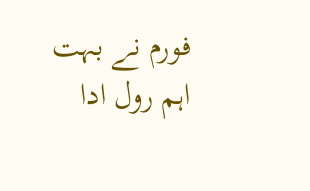فورم نے بہت اہم رول ادا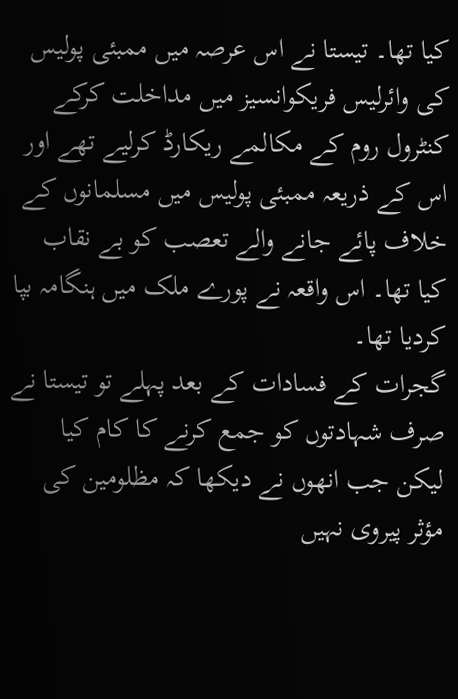کیا تھا۔ تیستا نے اس عرصہ میں ممبئی پولیس کی وائرلیس فریکوانسیز میں مداخلت کرکے کنٹرول روم کے مکالمے ریکارڈ کرلیے تھے اور اس کے ذریعہ ممبئی پولیس میں مسلمانوں کے خلاف پائے جانے والے تعصب کو بے نقاب کیا تھا۔ اس واقعہ نے پورے ملک میں ہنگامہ بپا کردیا تھا۔
گجرات کے فسادات کے بعد پہلے تو تیستا نے صرف شہادتوں کو جمع کرنے کا کام کیا لیکن جب انھوں نے دیکھا کہ مظلومین کی مؤثر پیروی نہیں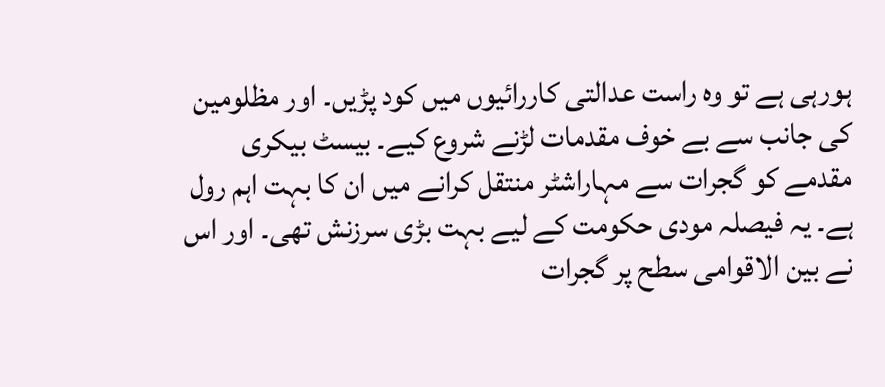ہورہی ہے تو وہ راست عدالتی کاررائیوں میں کود پڑیں۔ اور مظلومین کی جانب سے بے خوف مقدمات لڑنے شروع کیے۔ بیسٹ بیکری مقدمے کو گجرات سے مہاراشٹر منتقل کرانے میں ان کا بہت اہم رول ہے۔ یہ فیصلہ مودی حکومت کے لیے بہت بڑی سرزنش تھی۔ اور اس نے بین الاقوامی سطح پر گجرات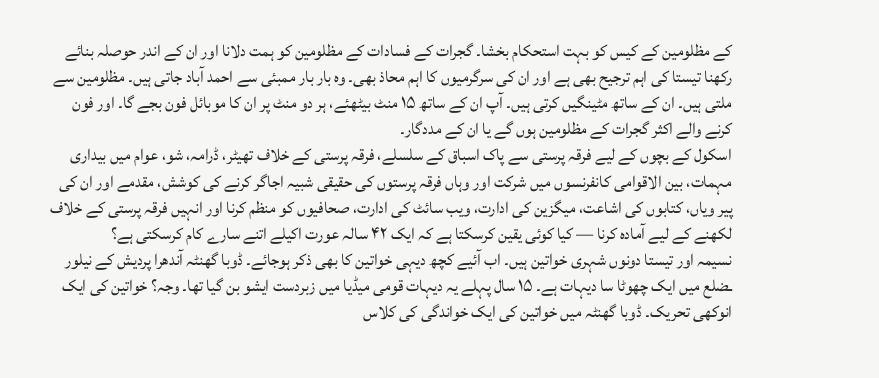کے مظلومین کے کیس کو بہت استحکام بخشا۔ گجرات کے فسادات کے مظلومین کو ہمت دلانا اور ان کے اندر حوصلہ بنائے رکھنا تیستا کی اہم ترجیح بھی ہے اور ان کی سرگرمیوں کا اہم محاذ بھی۔ وہ بار بار ممبئی سے احمد آباد جاتی ہیں۔ مظلومین سے ملتی ہیں۔ ان کے ساتھ مٹینگیں کرتی ہیں۔ آپ ان کے ساتھ ۱۵ منٹ بیٹھئے، ہر دو منٹ پر ان کا موبائل فون بجے گا۔ اور فون کرنے والے اکثر گجرات کے مظلومین ہوں گے یا ان کے مددگار۔
اسکول کے بچوں کے لیے فرقہ پرستی سے پاک اسباق کے سلسلے، فرقہ پرستی کے خلاف تھیٹر، ڈرامہ، شو، عوام میں بیداری مہمات، بین الاقوامی کانفرنسوں میں شرکت اور وہاں فرقہ پرستوں کی حقیقی شبیہ اجاگر کرنے کی کوشش، مقدمے اور ان کی پیر ویاں، کتابوں کی اشاعت، میگزین کی ادارت، ویب سائٹ کی ادارت، صحافیوں کو منظم کرنا اور انہیں فرقہ پرستی کے خلاف لکھنے کے لیے آمادہ کرنا — کیا کوئی یقین کرسکتا ہے کہ ایک ۴۲ سالہ عورت اکیلے اتنے سارے کام کرسکتی ہے؟
نسیمہ اور تیستا دونوں شہری خواتین ہیں۔ اب آئیے کچھ دیہی خواتین کا بھی ذکر ہوجائے۔ ڈوبا گھنٹہ آندھرا پردیش کے نیلور ـضلع میں ایک چھوٹا سا دیہات ہے۔ ۱۵ سال پہلے یہ دیہات قومی میڈیا میں زبردست ایشو بن گیا تھا۔ وجہ؟ خواتین کی ایک انوکھی تحریک۔ ڈوبا گھنٹہ میں خواتین کی ایک خواندگی کی کلاس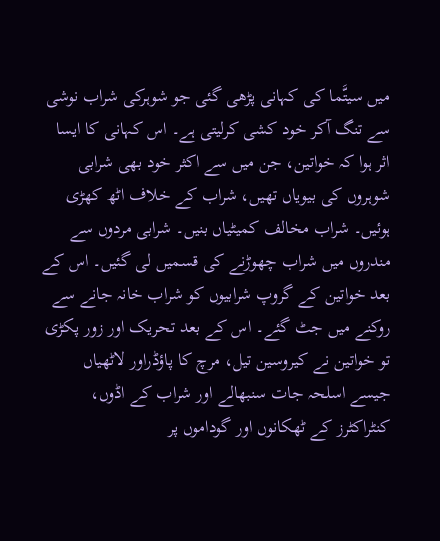میں سیتَّما کی کہانی پڑھی گئی جو شوہرکی شراب نوشی سے تنگ آکر خود کشی کرلیتی ہے۔ اس کہانی کا ایسا اثر ہوا کہ خواتین، جن میں سے اکثر خود بھی شرابی شوہروں کی بیویاں تھیں، شراب کے خلاف اٹھ کھڑی ہوئیں۔ شراب مخالف کمیٹیاں بنیں۔ شرابی مردوں سے مندروں میں شراب چھوڑنے کی قسمیں لی گئیں۔ اس کے بعد خواتین کے گروپ شرابیوں کو شراب خانہ جانے سے روکنے میں جٹ گئے۔ اس کے بعد تحریک اور زور پکڑی تو خواتین نے کیروسین تیل، مرچ کا پاؤڈراور لاٹھیاں جیسے اسلحہ جات سنبھالے اور شراب کے اڈوں، کنٹراکٹرز کے ٹھکانوں اور گوداموں پر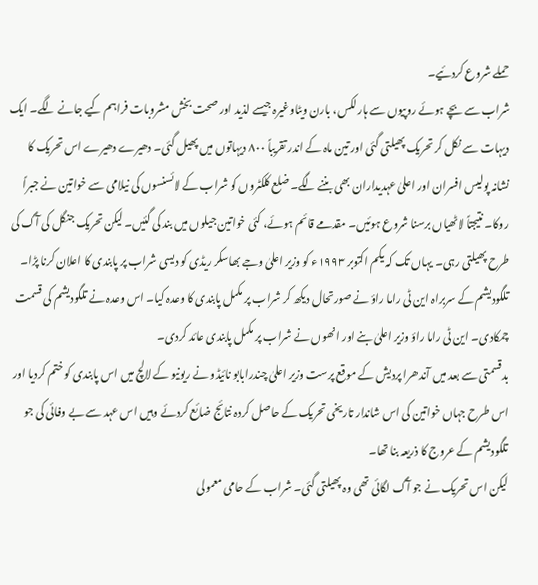حملے شروع کردئیے۔
شراب سے بچے ہوئے روپیوں سے ہارلکس، بارن ویٹاوغیرہ جیسے لذید اور صحت بخش مشروبات فراہم کیے جانے لگے۔ ایک دیہات سے نکل کر تحریک پھیلتی گئی اور تین ماہ کے اندر تقریباً ۸۰۰ دیہاتوں میں پھیل گئی۔ دھیرے دھیرے اس تحریک کا نشانہ پولیس افسران اور اعلیٰ عہدیداران بھی بننے لگے۔ ضلع کلکٹروں کو شراب کے لائسنسوں کی نیلامی سے خواتین نے جبراً روکا۔ نتیجتاً لاٹھیاں برسنا شروع ہوئیں۔ مقدمے قائم ہوئے، کئی خواتین جیلوں میں بند کی گئیں۔ لیکن تحریک جنگل کی آگ کی طرح پھیلتی رہی۔ یہاں تک کہ یکم اکتوبر ۱۹۹۳ء کو وزیر اعلیٰ وجے بھاسکر ریڈی کو دیسی شراب پر پابندی کا اعلان کرنا پڑا۔
تلگودیشم کے سربراہ این ٹی راما راؤ نے صورتحال دیکھ کر شراب پر مکمل پابندی کا وعدہ کیا۔ اس وعدہ نے تلگودیشم کی قسمت چمکادی۔ این ٹی راما راؤ وزیر اعلیٰ بنے اور انھوں نے شراب پر مکمل پابندی عائد کردی۔
بدقسمتی سے بعد میں آندھرا پردیش کے موقع پرست وزیر اعلیٰ چندرابابو نائیڈو نے ریونیو کے لالچ میں اس پابندی کو ختم کردیا اور اس طرح جہاں خواتین کی اس شاندار تاریخی تحریک کے حاصل کردہ نتائج ضائع کردئے وہیں اس عہد سے بے وفائی کی جو تلگودیشم کے عروج کا ذریعہ بنا تھا۔
لیکن اس تحریک نے جو آگ لگائی تھی وہ پھیلتی گئی۔ شراب کے حامی معمولی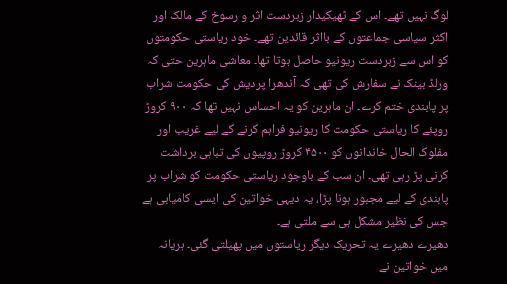لوگ نہیں تھے۔ اس کے ٹھیکیدار زبردست اثر و رسوخ کے مالک اور اکثر سیاسی جماعتوں کے بااثر قائدین تھے۔ خود ریاستی حکومتوں کو اس سے زبردست ریونیو حاصل ہوتا تھا۔ معاشی ماہرین حتی کہ ورلڈ بینک نے سفارش کی تھی کہ آندھرا پردیش کی حکومت شراب پر پابندی ختم کرے۔ ان ماہرین کو یہ احساس نہیں تھا کہ ۹۰۰ کروڑ روپئے کا ریاستی حکومت کا ریونیو فراہم کرنے کے لیے غریب اور مفلوک الحال خاندانوں کو ۴۵۰۰ کروڑ روپیوں کی تباہی برداشت کرنی پڑ رہی تھی۔ ان سب کے باوجود ریاستی حکومت کو شراب پر پابندی کے لیے مجبور ہونا پڑا، یہ دیہی خواتین کی ایسی کامیابی ہے جس کی نظیر مشکل ہی سے ملتی ہے۔
دھیرے دھیرے یہ تحریک دیگر ریاستوں میں پھیلتی گئی۔ ہریانہ میں خواتین نے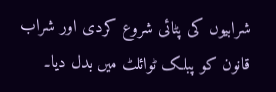شرابیوں کی پٹائی شروع کردی اور شراب قانون کو پبلک ٹوائلٹ میں بدل دیا۔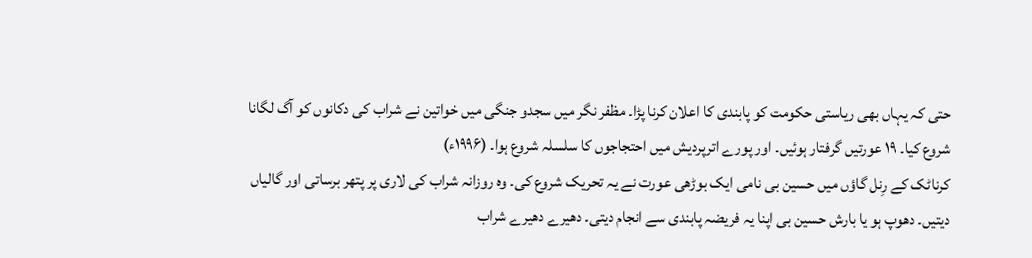حتی کہ یہاں بھی ریاستی حکومت کو پابندی کا اعلان کرنا پڑا۔ مظفر نگر میں سجدو جنگی میں خواتین نے شراب کی دکانوں کو آگ لگانا شروع کیا۔ ۱۹ عورتیں گرفتار ہوئیں۔ اور پورے اترپردیش میں احتجاجوں کا سلسلہ شروع ہوا۔ (۱۹۹۶ء)
کرناٹک کے رِنل گاؤں میں حسین بی نامی ایک بوڑھی عورت نے یہ تحریک شروع کی۔ وہ روزانہ شراب کی لاری پر پتھر برساتی اور گالیاں دیتیں۔ دھوپ ہو یا بارش حسین بی اپنا یہ فریضہ پابندی سے انجام دیتی۔ دھیرے دھیرے شراب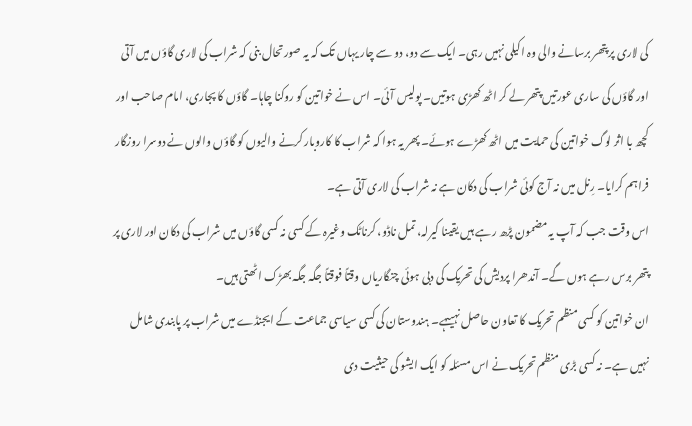کی لاری پر پتھر برسانے والی وہ اکیلی نہیں رہی۔ ایک سے دو، دو سے چار یہاں تک کہ یہ صورتحال بنی کہ شراب کی لاری گاؤں میں آتی اور گاؤں کی ساری عورتیں پتھر لے کر اٹھ کھڑی ہوتیں۔ پولیس آئی۔ اس نے خواتین کو روکنا چاہا۔ گاؤں کا پجاری، امام صاحب اور کچھ با اثر لوگ خواتین کی حمایت میں اٹھ کھڑے ہوئے۔ پھر یہ ہوا کہ شراب کا کاروبار کرنے والیوں کو گاؤں والوں نے دوسرا روزگار فراہم کرایا۔ رِنل میں نہ آج کوئی شراب کی دکان ہے نہ شراب کی لاری آتی ہے۔
اس وقت جب کہ آپ یہ مضمون پڑھ رہے ہیں یقینا کیرلہ، تمل ناڈو، کرناٹک وغیرہ کے کسی نہ کسی گاؤں میں شراب کی دکان اور لاری پر پتھر برس رہے ہوں گے۔ آندھرا پردیش کی تحریک کی دبی ہوئی چنگاریاں وقتاً فوقتاً جگہ جگہ بھڑک اٹھتی ہیں۔
ان خواتین کو کسی منظم تحریک کا تعاون حاصل نہیںہے۔ ہندوستان کی کسی سیاسی جماعت کے ایجنڈے میں شراب پر پابندی شامل نہیں ہے۔ نہ کسی بڑی منظم تحریک نے اس مسئلہ کو ایک ایشو کی حیثیت دی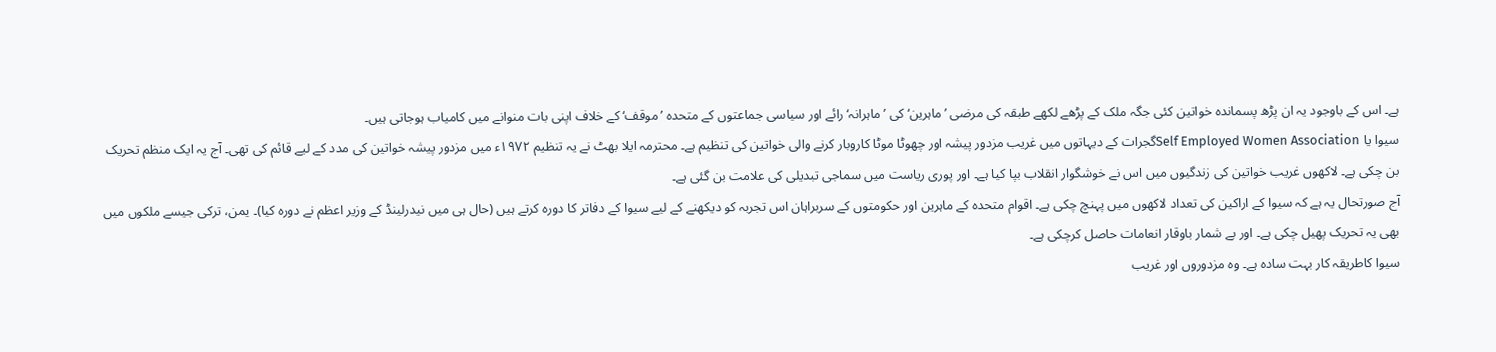ہے۔ اس کے باوجود یہ ان پڑھ پسماندہ خواتین کئی جگہ ملک کے پڑھے لکھے طبقہ کی مرضی ’ماہرین‘ کی ’ماہرانہ‘ رائے اور سیاسی جماعتوں کے متحدہ ’موقف‘ کے خلاف اپنی بات منوانے میں کامیاب ہوجاتی ہیں۔
سیوا یا Self Employed Women Associationگجرات کے دیہاتوں میں غریب مزدور پیشہ اور چھوٹا موٹا کاروبار کرنے والی خواتین کی تنظیم ہے۔ محترمہ ایلا بھٹ نے یہ تنظیم ۱۹۷۲ء میں مزدور پیشہ خواتین کی مدد کے لیے قائم کی تھی۔ آج یہ ایک منظم تحریک بن چکی ہے۔ لاکھوں غریب خواتین کی زندگیوں میں اس نے خوشگوار انقلاب بپا کیا ہے۔ اور پوری ریاست میں سماجی تبدیلی کی علامت بن گئی ہے۔
آج صورتحال یہ ہے کہ سیوا کے اراکین کی تعداد لاکھوں میں پہنچ چکی ہے۔ اقوام متحدہ کے ماہرین اور حکومتوں کے سربراہان اس تجربہ کو دیکھنے کے لیے سیوا کے دفاتر کا دورہ کرتے ہیں (حال ہی میں نیدرلینڈ کے وزیر اعظم نے دورہ کیا)۔ یمن، ترکی جیسے ملکوں میں بھی یہ تحریک پھیل چکی ہے۔ اور بے شمار باوقار انعامات حاصل کرچکی ہے۔
سیوا کاطریقہ کار بہت سادہ ہے۔ وہ مزدوروں اور غریب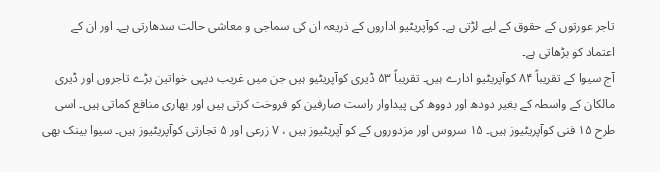تاجر عورتوں کے حقوق کے لیے لڑتی ہے۔ کوآپریٹیو اداروں کے ذریعہ ان کی سماجی و معاشی حالت سدھارتی ہے۔ اور ان کے اعتماد کو بڑھاتی ہے۔
آج سیوا کے تقریباً ۸۴ کوآپریٹیو ادارے ہیں۔ تقریباً ۵۳ ڈیری کوآپریٹیو ہیں جن میں غریب دیہی خواتین بڑے تاجروں اور ڈیری مالکان کے واسطہ کے بغیر دودھ اور دووھ کی پیداوار راست صارفین کو فروخت کرتی ہیں اور بھاری منافع کماتی ہیں۔ اسی طرح ۱۵ فنی کوآپریٹیوز ہیں۔ ۱۵ سروس اور مزدوروں کے کو آپریٹیوز ہیں ، ۷ زرعی اور ۵ تجارتی کوآپریٹیوز ہیں۔ سیوا بینک بھی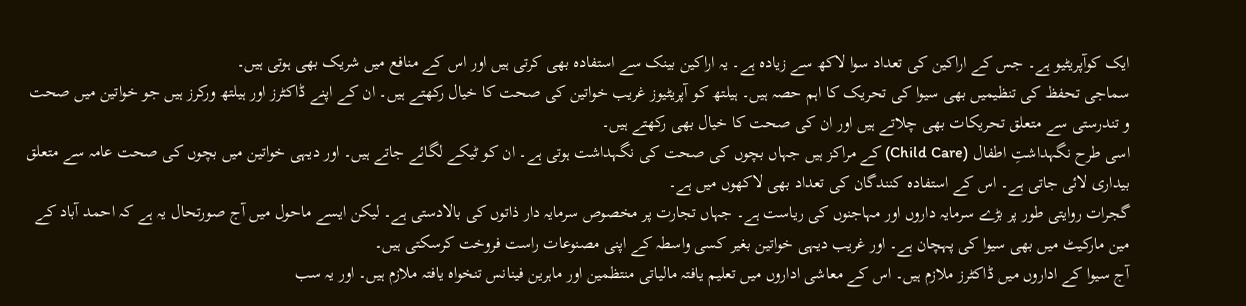ایک کوآپریٹیو ہے۔ جس کے اراکین کی تعداد سوا لاکھ سے زیادہ ہے۔ یہ اراکین بینک سے استفادہ بھی کرتی ہیں اور اس کے منافع میں شریک بھی ہوتی ہیں۔
سماجی تحفظ کی تنظیمیں بھی سیوا کی تحریک کا اہم حصہ ہیں۔ ہیلتھ کو آپریٹیوز غریب خواتین کی صحت کا خیال رکھتے ہیں۔ ان کے اپنے ڈاکٹرز اور ہیلتھ ورکرز ہیں جو خواتین میں صحت و تندرستی سے متعلق تحریکات بھی چلاتے ہیں اور ان کی صحت کا خیال بھی رکھتے ہیں۔
اسی طرح نگہداشتِ اطفال (Child Care) کے مراکز ہیں جہاں بچوں کی صحت کی نگہداشت ہوتی ہے۔ ان کو ٹیکے لگائے جاتے ہیں۔ اور دیہی خواتین میں بچوں کی صحت عامہ سے متعلق بیداری لائی جاتی ہے۔ اس کے استفادہ کنندگان کی تعداد بھی لاکھوں میں ہے۔
گجرات روایتی طور پر بڑے سرمایہ داروں اور مہاجنوں کی ریاست ہے۔ جہاں تجارت پر مخصوص سرمایہ دار ذاتوں کی بالادستی ہے۔ لیکن ایسے ماحول میں آج صورتحال یہ ہے کہ احمد آباد کے مین مارکیٹ میں بھی سیوا کی پہچان ہے۔ اور غریب دیہی خواتین بغیر کسی واسطہ کے اپنی مصنوعات راست فروخت کرسکتی ہیں۔
آج سیوا کے اداروں میں ڈاکٹرز ملازم ہیں۔ اس کے معاشی اداروں میں تعلیم یافتہ مالیاتی منتظمین اور ماہرین فینانس تنخواہ یافتہ ملازم ہیں۔ اور یہ سب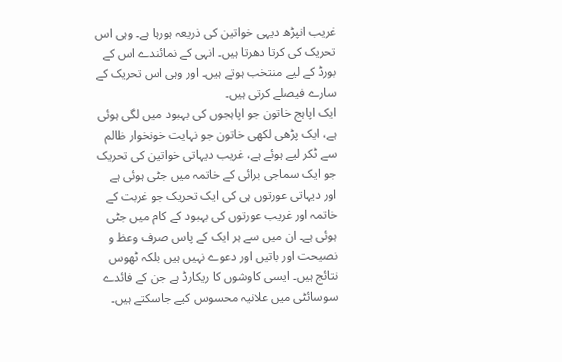غریب انپڑھ دیہی خواتین کی ذریعہ ہورہا ہے۔ وہی اس تحریک کی کرتا دھرتا ہیں۔ انہی کے نمائندے اس کے بورڈ کے لیے منتخب ہوتے ہیں۔ اور وہی اس تحریک کے سارے فیصلے کرتی ہیں۔
ایک اپاہج خاتون جو اپاہجوں کی بہبود میں لگی ہوئی ہے، ایک پڑھی لکھی خاتون جو نہایت خونخوار ظالم سے ٹکر لیے ہوئے ہے، غریب دیہاتی خواتین کی تحریک جو ایک سماجی برائی کے خاتمہ میں جٹی ہوئی ہے اور دیہاتی عورتوں ہی کی ایک تحریک جو غربت کے خاتمہ اور غریب عورتوں کی بہبود کے کام میں جٹی ہوئی ہے۔ ان میں سے ہر ایک کے پاس صرف وعظ و نصیحت اور باتیں اور دعوے نہیں ہیں بلکہ ٹھوس نتائج ہیں۔ ایسی کاوشوں کا ریکارڈ ہے جن کے فائدے سوسائٹی میں علانیہ محسوس کیے جاسکتے ہیں۔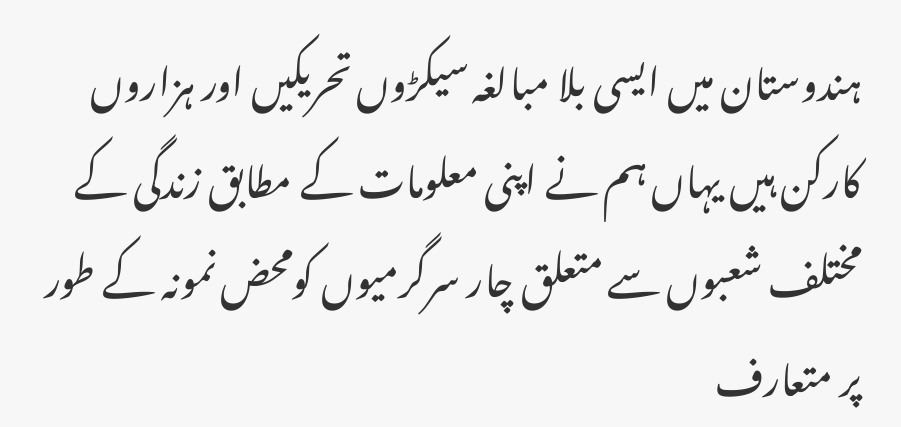ہندوستان میں ایسی بلا مبالغہ سیکڑوں تحریکیں اور ہزاروں کارکن ہیں یہاں ہم نے اپنی معلومات کے مطابق زندگی کے مختلف شعبوں سے متعلق چار سرگرمیوں کومحض نمونہ کے طور پر متعارف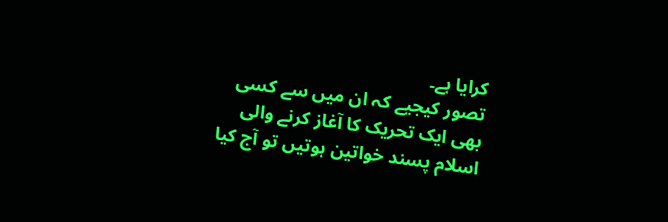کرایا ہے۔
تصور کیجیے کہ ان میں سے کسی بھی ایک تحریک کا آغاز کرنے والی اسلام پسند خواتین ہوتیں تو آج کیا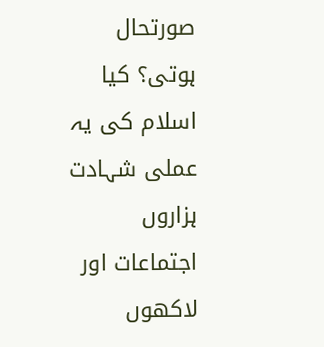صورتحال ہوتی؟ کیا اسلام کی یہ عملی شہادت ہزاروں اجتماعات اور لاکھوں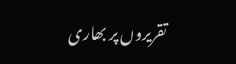تقریروں پر بھاری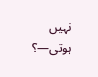نہیں ہوتی—؟